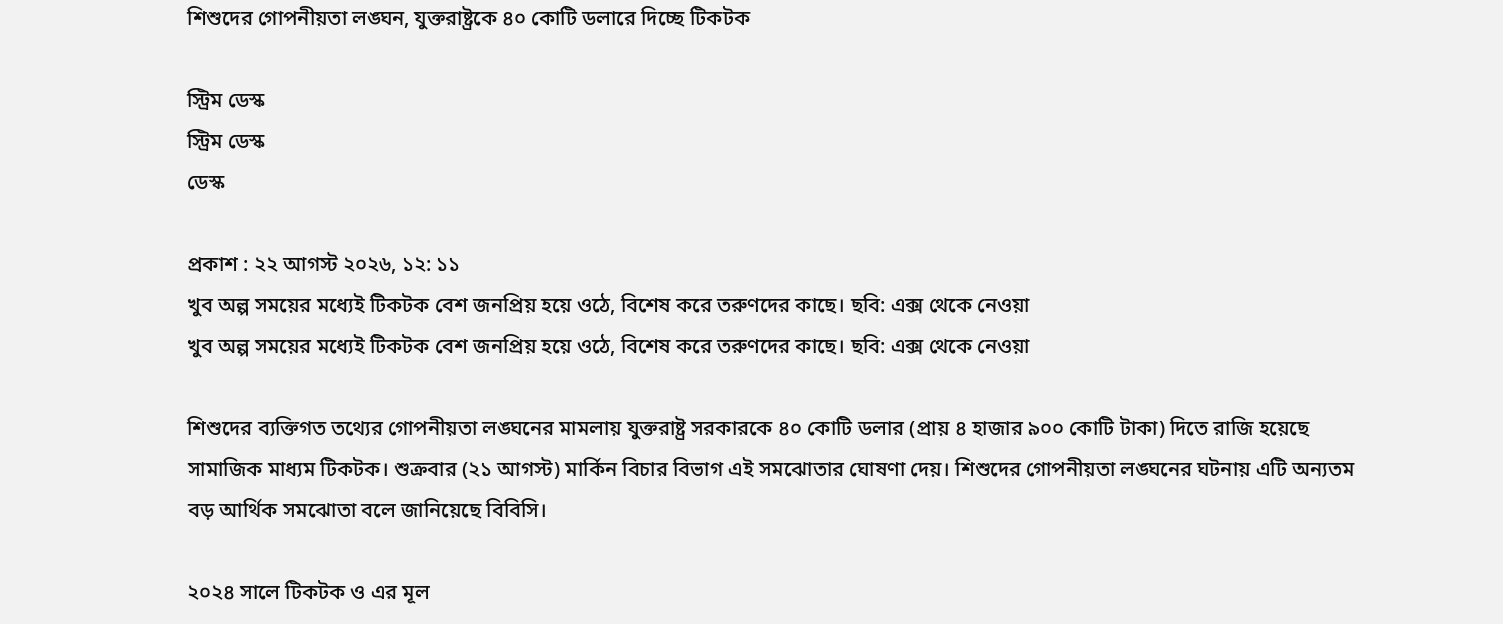শিশুদের গোপনীয়তা লঙ্ঘন, যুক্তরাষ্ট্রকে ৪০ কোটি ডলারে দিচ্ছে টিকটক

স্ট্রিম ডেস্ক
স্ট্রিম ডেস্ক
ডেস্ক

প্রকাশ : ২২ আগস্ট ২০২৬, ১২: ১১
খুব অল্প সময়ের মধ্যেই টিকটক বেশ জনপ্রিয় হয়ে ওঠে, বিশেষ করে তরুণদের কাছে। ছবি: এক্স থেকে নেওয়া
খুব অল্প সময়ের মধ্যেই টিকটক বেশ জনপ্রিয় হয়ে ওঠে, বিশেষ করে তরুণদের কাছে। ছবি: এক্স থেকে নেওয়া

শিশুদের ব্যক্তিগত তথ্যের গোপনীয়তা লঙ্ঘনের মামলায় যুক্তরাষ্ট্র সরকারকে ৪০ কোটি ডলার (প্রায় ৪ হাজার ৯০০ কোটি টাকা) দিতে রাজি হয়েছে সামাজিক মাধ্যম টিকটক। শুক্রবার (২১ আগস্ট) মার্কিন বিচার বিভাগ এই সমঝোতার ঘোষণা দেয়। শিশুদের গোপনীয়তা লঙ্ঘনের ঘটনায় এটি অন্যতম বড় আর্থিক সমঝোতা বলে জানিয়েছে বিবিসি।

২০২৪ সালে টিকটক ও এর মূল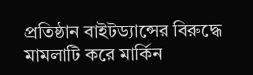প্রতিষ্ঠান বাইটড্যান্সের বিরুদ্ধে মামলাটি করে মার্কিন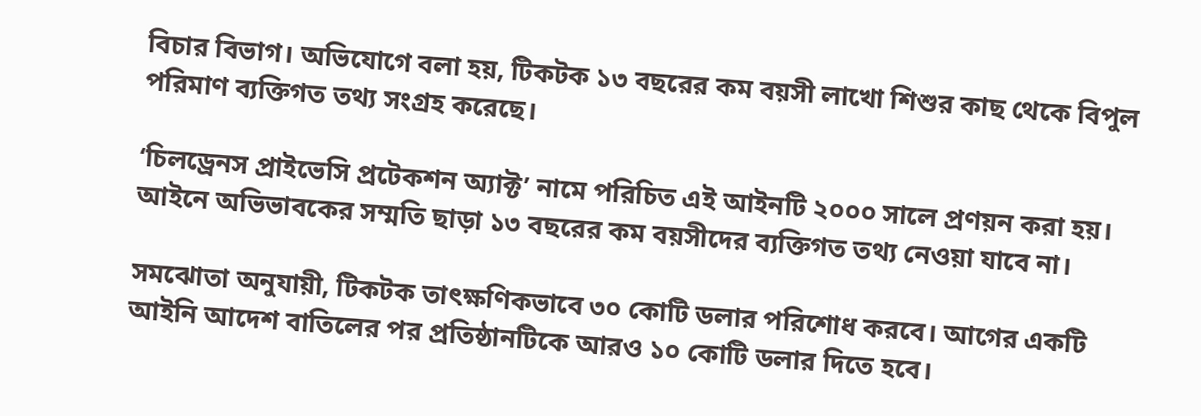বিচার বিভাগ। অভিযোগে বলা হয়, টিকটক ১৩ বছরের কম বয়সী লাখো শিশুর কাছ থেকে বিপুল পরিমাণ ব্যক্তিগত তথ্য সংগ্রহ করেছে।

‘চিলড্রেনস প্রাইভেসি প্রটেকশন অ্যাক্ট’ নামে পরিচিত এই আইনটি ২০০০ সালে প্রণয়ন করা হয়। আইনে অভিভাবকের সম্মতি ছাড়া ১৩ বছরের কম বয়সীদের ব্যক্তিগত তথ্য নেওয়া যাবে না।

সমঝোতা অনুযায়ী, টিকটক তাৎক্ষণিকভাবে ৩০ কোটি ডলার পরিশোধ করবে। আগের একটি আইনি আদেশ বাতিলের পর প্রতিষ্ঠানটিকে আরও ১০ কোটি ডলার দিতে হবে।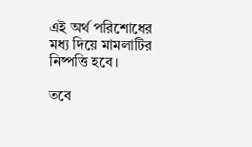এই অর্থ পরিশোধের মধ্য দিয়ে মামলাটির নিষ্পত্তি হবে।

তবে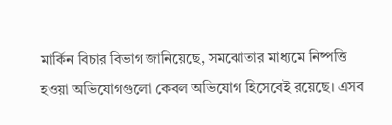মার্কিন বিচার বিভাগ জানিয়েছে, সমঝোতার মাধ্যমে নিষ্পত্তি হওয়া অভিযোগগুলো কেবল অভিযোগ হিসেবেই রয়েছে। এসব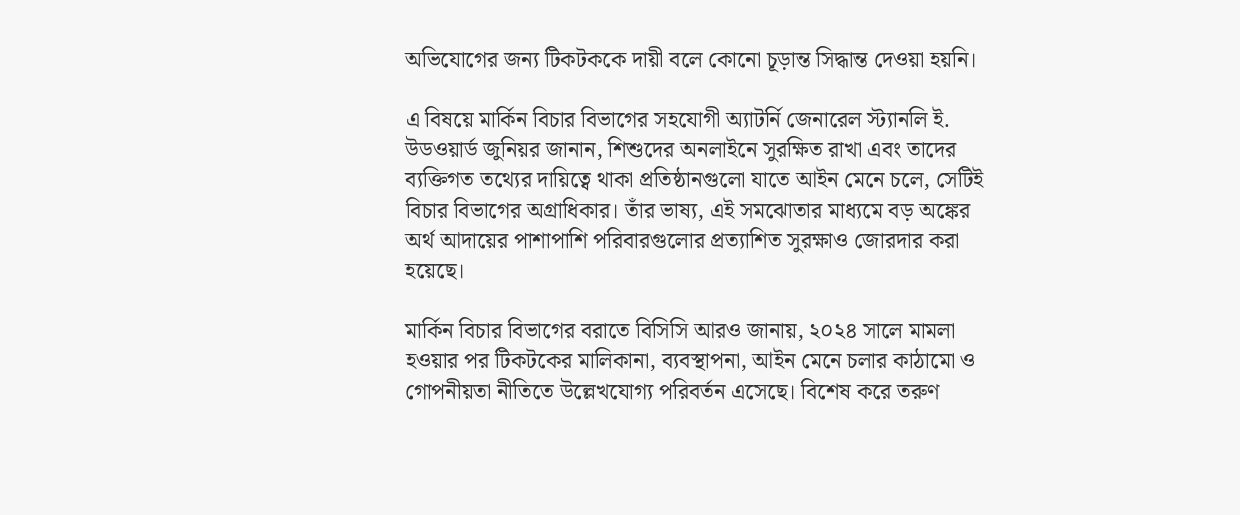অভিযোগের জন্য টিকটককে দায়ী বলে কোনো চূড়ান্ত সিদ্ধান্ত দেওয়া হয়নি।

এ বিষয়ে মার্কিন বিচার বিভাগের সহযোগী অ্যাটর্নি জেনারেল স্ট্যানলি ই. উডওয়ার্ড জুনিয়র জানান, শিশুদের অনলাইনে সুরক্ষিত রাখা এবং তাদের ব্যক্তিগত তথ্যের দায়িত্বে থাকা প্রতিষ্ঠানগুলো যাতে আইন মেনে চলে, সেটিই বিচার বিভাগের অগ্রাধিকার। তাঁর ভাষ্য, এই সমঝোতার মাধ্যমে বড় অঙ্কের অর্থ আদায়ের পাশাপাশি পরিবারগুলোর প্রত্যাশিত সুরক্ষাও জোরদার করা হয়েছে।

মার্কিন বিচার বিভাগের বরাতে বিসিসি আরও জানায়, ২০২৪ সালে মামলা হওয়ার পর টিকটকের মালিকানা, ব্যবস্থাপনা, আইন মেনে চলার কাঠামো ও গোপনীয়তা নীতিতে উল্লেখযোগ্য পরিবর্তন এসেছে। বিশেষ করে তরুণ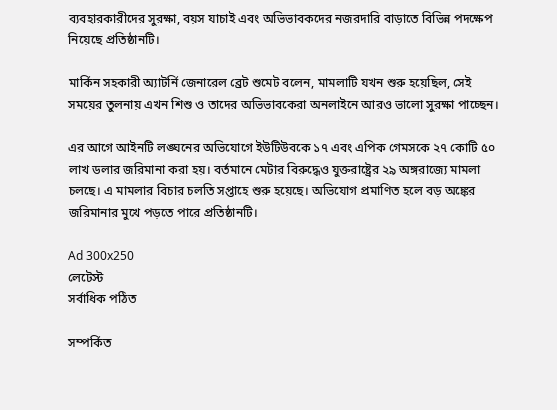ব্যবহারকারীদের সুরক্ষা, বয়স যাচাই এবং অভিভাবকদের নজরদারি বাড়াতে বিভিন্ন পদক্ষেপ নিয়েছে প্রতিষ্ঠানটি।

মার্কিন সহকারী অ্যাটর্নি জেনারেল ব্রেট শুমেট বলেন, মামলাটি যখন শুরু হয়েছিল, সেই সময়ের তুলনায় এখন শিশু ও তাদের অভিভাবকেরা অনলাইনে আরও ভালো সুরক্ষা পাচ্ছেন।

এর আগে আইনটি লঙ্ঘনের অভিযোগে ইউটিউবকে ১৭ এবং এপিক গেমসকে ২৭ কোটি ৫০ লাখ ডলার জরিমানা করা হয়। বর্তমানে মেটার বিরুদ্ধেও যুক্তরাষ্ট্রের ২৯ অঙ্গরাজ্যে মামলা চলছে। এ মামলার বিচার চলতি সপ্তাহে শুরু হয়েছে। অভিযোগ প্রমাণিত হলে বড় অঙ্কের জরিমানার মুখে পড়তে পারে প্রতিষ্ঠানটি।

Ad 300x250
লেটেস্ট
সর্বাধিক পঠিত

সম্পর্কিত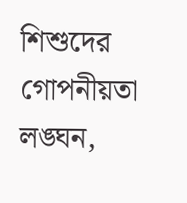শিশুদের গোপনীয়তা লঙ্ঘন,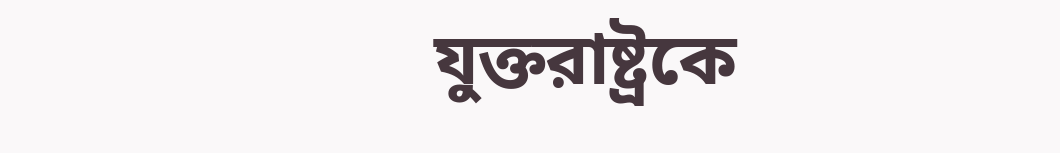যুক্তরাষ্ট্রকে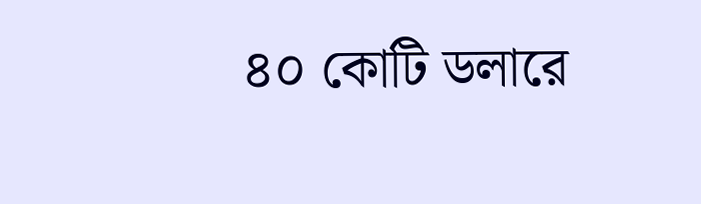৪০ কোটি ডলারে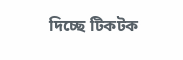দিচ্ছে টিকটক